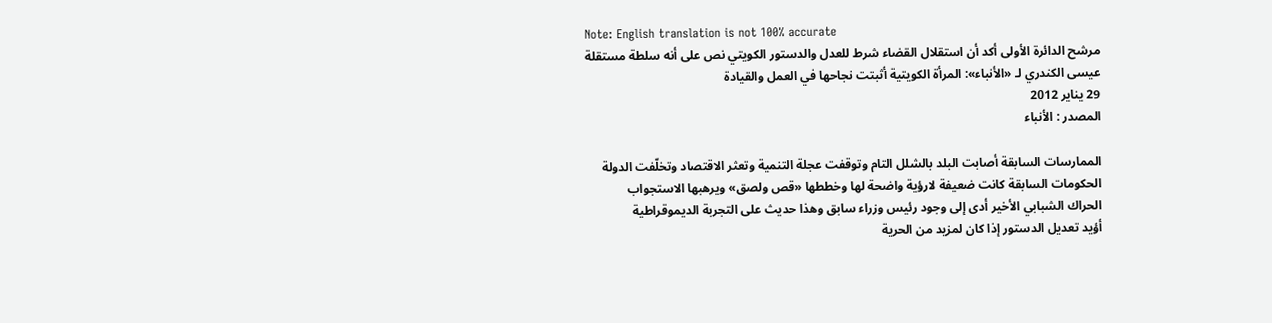Note: English translation is not 100% accurate
مرشح الدائرة الأولى أكد أن استقلال القضاء شرط للعدل والدستور الكويتي نص على أنه سلطة مستقلة
عيسى الكندري لـ «الأنباء»: المرأة الكويتية أثبتت نجاحها في العمل والقيادة
29 يناير 2012
المصدر : الأنباء

الممارسات السابقة أصابت البلد بالشلل التام وتوقفت عجلة التنمية وتعثر الاقتصاد وتخلّفت الدولة
الحكومات السابقة كانت ضعيفة لارؤية واضحة لها وخططها «قص ولصق» ويرهبها الاستجواب
الحراك الشبابي الأخير أدى إلى وجود رئيس وزراء سابق وهذا حديث على التجربة الديموقراطية
أؤيد تعديل الدستور إذا كان لمزيد من الحرية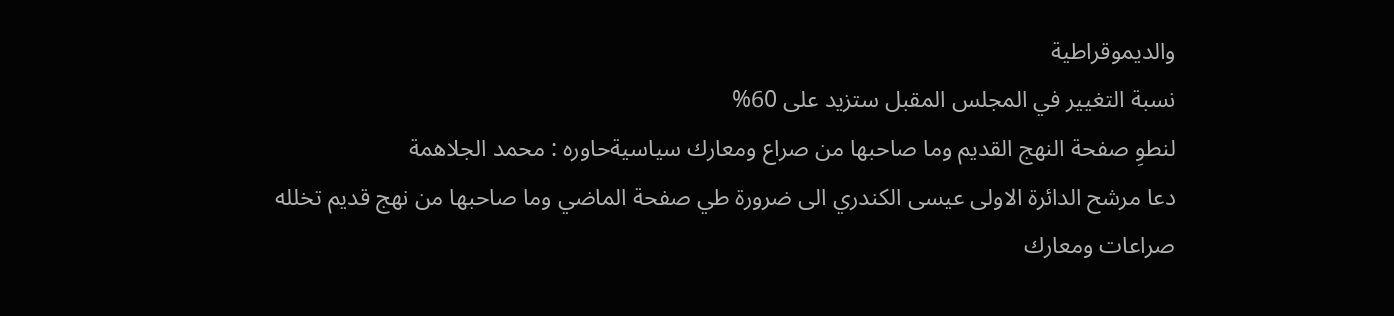والديموقراطية
نسبة التغيير في المجلس المقبل ستزيد على 60%
لنطوِ صفحة النهج القديم وما صاحبها من صراع ومعارك سياسيةحاوره : محمد الجلاهمة
دعا مرشح الدائرة الاولى عيسى الكندري الى ضرورة طي صفحة الماضي وما صاحبها من نهج قديم تخلله صراعات ومعارك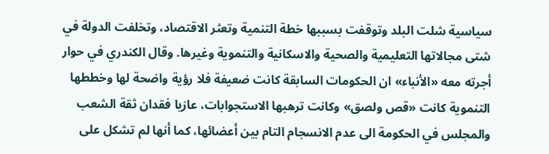سياسية شلت البلد وتوقفت بسببها خطة التنمية وتعثر الاقتصاد، وتخلفت الدولة في شتى مجالاتها التعليمية والصحية والاسكانية والتنموية وغيرها. وقال الكندري في حوار أجرته معه «الأنباء» ان الحكومات السابقة كانت ضعيفة فلا رؤية واضحة لها وخططها التنموية كانت «قص ولصق» وكانت ترهبها الاستجوابات، عازيا فقدان ثقة الشعب والمجلس في الحكومة الى عدم الانسجام التام بين أعضائها، كما أنها لم تشكل على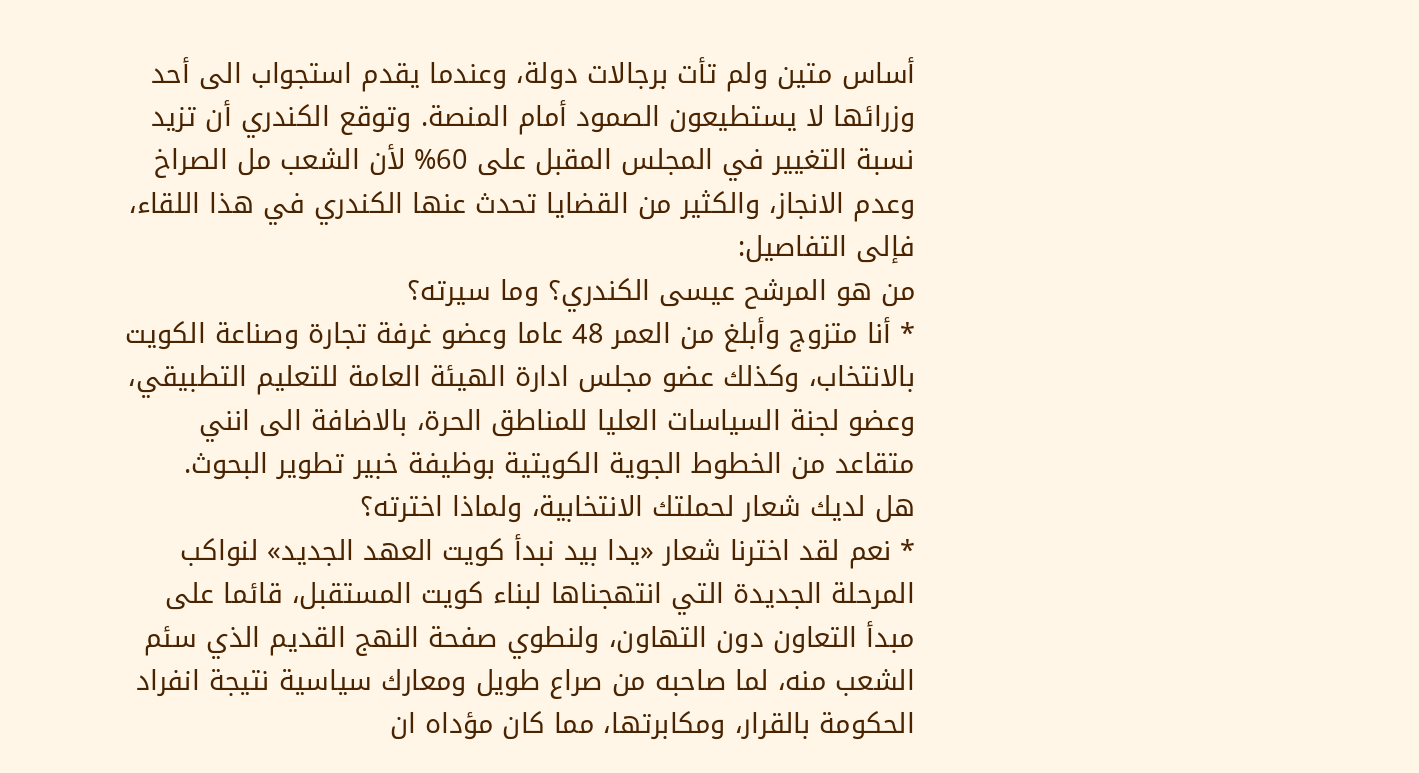أساس متين ولم تأت برجالات دولة، وعندما يقدم استجواب الى أحد وزرائها لا يستطيعون الصمود أمام المنصة. وتوقع الكندري أن تزيد نسبة التغيير في المجلس المقبل على 60% لأن الشعب مل الصراخ وعدم الانجاز، والكثير من القضايا تحدث عنها الكندري في هذا اللقاء، فإلى التفاصيل:
من هو المرشح عيسى الكندري؟ وما سيرته؟
٭ أنا متزوج وأبلغ من العمر 48 عاما وعضو غرفة تجارة وصناعة الكويت بالانتخاب، وكذلك عضو مجلس ادارة الهيئة العامة للتعليم التطبيقي، وعضو لجنة السياسات العليا للمناطق الحرة، بالاضافة الى انني متقاعد من الخطوط الجوية الكويتية بوظيفة خبير تطوير البحوث.
هل لديك شعار لحملتك الانتخابية، ولماذا اخترته؟
٭ نعم لقد اخترنا شعار «يدا بيد نبدأ كويت العهد الجديد» لنواكب المرحلة الجديدة التي انتهجناها لبناء كويت المستقبل، قائما على مبدأ التعاون دون التهاون، ولنطوي صفحة النهج القديم الذي سئم الشعب منه، لما صاحبه من صراع طويل ومعارك سياسية نتيجة انفراد الحكومة بالقرار، ومكابرتها، مما كان مؤداه ان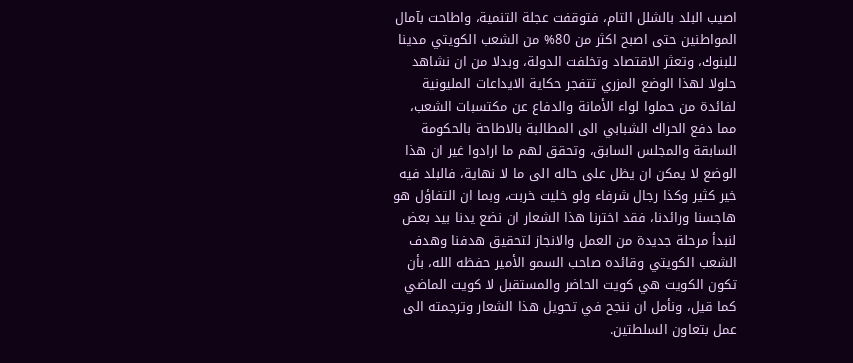اصيب البلد بالشلل التام، فتوقفت عجلة التنمية، واطاحت بآمال المواطنين حتى اصبح اكثر من 80% من الشعب الكويتي مدينا للبنوك، وتعثر الاقتصاد وتخلفت الدولة، وبدلا من ان نشاهد حلولا لهذا الوضع المزري تتفجر حكاية الايداعات المليونية لفائدة من حملوا لواء الأمانة والدفاع عن مكتسبات الشعب، مما دفع الحراك الشبابي الى المطالبة بالاطاحة بالحكومة السابقة والمجلس السابق، وتحقق لهم ما ارادوا غير ان هذا الوضع لا يمكن ان يظل على حاله الى ما لا نهاية، فالبلد فيه خير كثير وكذا رجال شرفاء ولو خليت خربت، وبما ان التفاؤل هو هاجسنا ورائدنا، فقد اخترنا هذا الشعار ان نضع يدنا بيد بعض لنبدأ مرحلة جديدة من العمل والانجاز لتحقيق هدفنا وهدف الشعب الكويتي وقائده صاحب السمو الأمير حفظه الله، بأن تكون الكويت هي كويت الحاضر والمستقبل لا كويت الماضي كما قيل، ونأمل ان ننجح في تحويل هذا الشعار وترجمته الى عمل بتعاون السلطتين.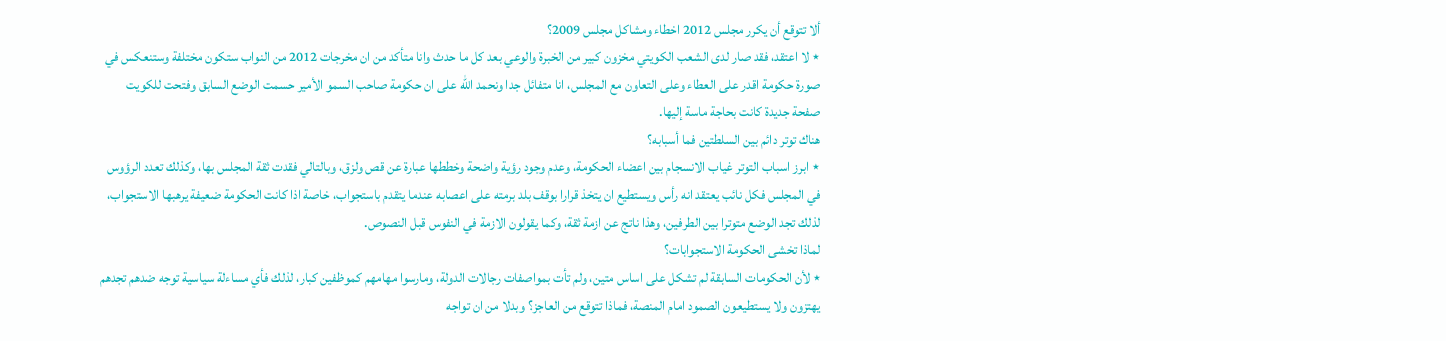ألا تتوقع أن يكرر مجلس 2012 اخطاء ومشاكل مجلس 2009؟
٭ لا اعتقد، فقد صار لدى الشعب الكويتي مخزون كبير من الخبرة والوعي بعد كل ما حدث وانا متأكد من ان مخرجات 2012 من النواب ستكون مختلفة وستنعكس في صورة حكومة اقدر على العطاء وعلى التعاون مع المجلس، انا متفائل جدا ونحمد الله على ان حكومة صاحب السمو الأمير حسمت الوضع السابق وفتحت للكويت صفحة جديدة كانت بحاجة ماسة إليها.
هناك توتر دائم بين السلطتين فما أسبابه؟
٭ ابرز اسباب التوتر غياب الانسجام بين اعضاء الحكومة، وعدم وجود رؤية واضحة وخططها عبارة عن قص ولزق، وبالتالي فقدت ثقة المجلس بها، وكذلك تعدد الرؤوس في المجلس فكل نائب يعتقد انه رأس ويستطيع ان يتخذ قرارا بوقف بلد برمته على اعصابه عندما يتقدم باستجواب، خاصة اذا كانت الحكومة ضعيفة يرهبها الاستجواب، لذلك تجد الوضع متوترا بين الطرفين، وهذا ناتج عن ازمة ثقة، وكما يقولون الازمة في النفوس قبل النصوص.
لماذا تخشى الحكومة الاستجوابات؟
٭ لأن الحكومات السابقة لم تشكل على اساس متين، ولم تأت بمواصفات رجالات الدولة، ومارسوا مهامهم كموظفين كبار، لذلك فأي مساءلة سياسية توجه ضدهم تجدهم يهتزون ولا يستطيعون الصمود امام المنصة، فماذا تتوقع من العاجز؟ وبدلا من ان تواجه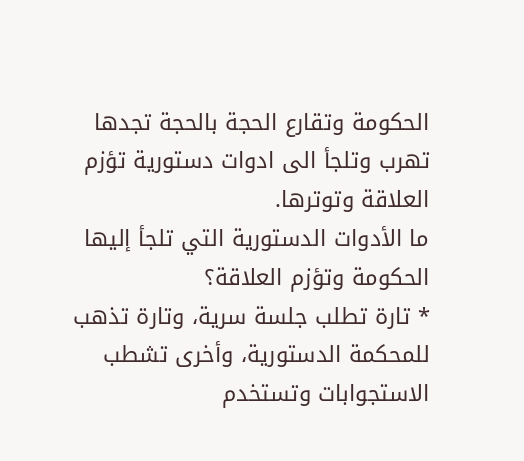الحكومة وتقارع الحجة بالحجة تجدها تهرب وتلجأ الى ادوات دستورية تؤزم العلاقة وتوترها.
ما الأدوات الدستورية التي تلجأ إليها الحكومة وتؤزم العلاقة؟
٭ تارة تطلب جلسة سرية، وتارة تذهب للمحكمة الدستورية، وأخرى تشطب الاستجوابات وتستخدم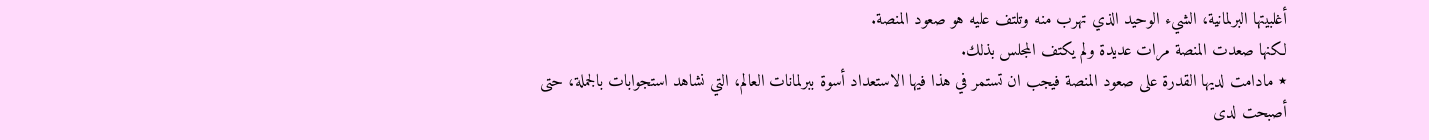أغلبيتها البرلمانية، الشيء الوحيد الذي تهرب منه وتلتف عليه هو صعود المنصة.
لكنها صعدت المنصة مرات عديدة ولم يكتف المجلس بذلك.
٭ مادامت لديها القدرة على صعود المنصة فيجب ان تستمر في هذا فيها الاستعداد أسوة ببرلمانات العالم، التي نشاهد استجوابات بالجملة، حتى أصبحت لدى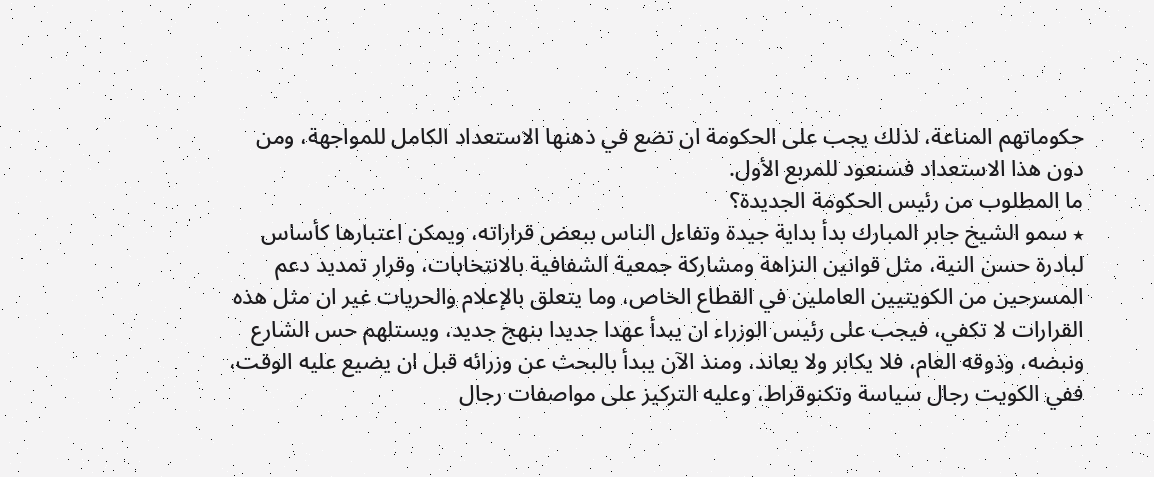حكوماتهم المناعة، لذلك يجب على الحكومة ان تضع في ذهنها الاستعداد الكامل للمواجهة، ومن دون هذا الاستعداد فسنعود للمربع الأول.
ما المطلوب من رئيس الحكومة الجديدة؟
٭ سمو الشيخ جابر المبارك بدأ بداية جيدة وتفاءل الناس ببعض قراراته، ويمكن اعتبارها كأساس لبادرة حسن النية، مثل قوانين النزاهة ومشاركة جمعية الشفافية بالانتخابات، وقرار تمديد دعم المسرحين من الكويتيين العاملين في القطاع الخاص، وما يتعلق بالإعلام والحريات غير ان مثل هذه القرارات لا تكفي، فيجب على رئيس الوزراء ان يبدأ عهدا جديدا بنهج جديد، ويستلهم حس الشارع ونبضه، وذوقه العام، فلا يكابر ولا يعاند، ومنذ الآن يبدأ بالبحث عن وزرائه قبل ان يضيع عليه الوقت، ففي الكويت رجال سياسة وتكنوقراط، وعليه التركيز على مواصفات رجال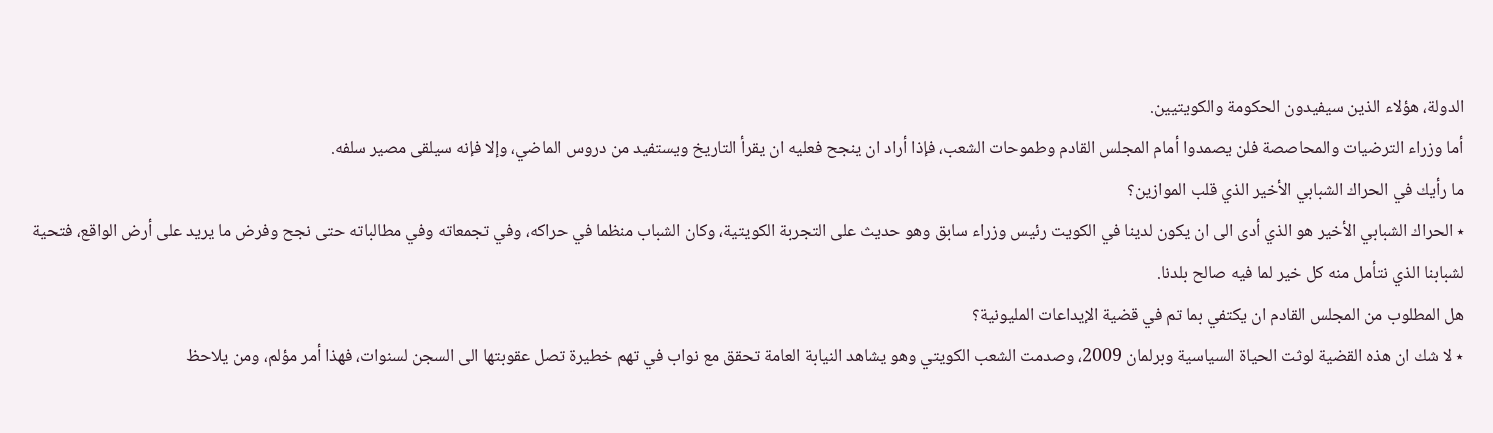الدولة، هؤلاء الذين سيفيدون الحكومة والكويتيين.
أما وزراء الترضيات والمحاصصة فلن يصمدوا أمام المجلس القادم وطموحات الشعب، فإذا أراد ان ينجح فعليه ان يقرأ التاريخ ويستفيد من دروس الماضي، وإلا فإنه سيلقى مصير سلفه.
ما رأيك في الحراك الشبابي الأخير الذي قلب الموازين؟
٭ الحراك الشبابي الأخير هو الذي أدى الى ان يكون لدينا في الكويت رئيس وزراء سابق وهو حديث على التجربة الكويتية، وكان الشباب منظما في حراكه، وفي تجمعاته وفي مطالباته حتى نجح وفرض ما يريد على أرض الواقع، فتحية لشبابنا الذي نتأمل منه كل خير لما فيه صالح بلدنا.
هل المطلوب من المجلس القادم ان يكتفي بما تم في قضية الإيداعات المليونية؟
٭ لا شك ان هذه القضية لوثت الحياة السياسية وبرلمان 2009، وصدمت الشعب الكويتي وهو يشاهد النيابة العامة تحقق مع نواب في تهم خطيرة تصل عقوبتها الى السجن لسنوات، فهذا أمر مؤلم، ومن يلاحظ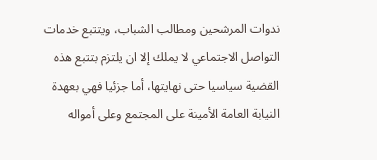ندوات المرشحين ومطالب الشباب، ويتتبع خدمات التواصل الاجتماعي لا يملك إلا ان يلتزم بتتبع هذه القضية سياسيا حتى نهايتها، أما جزئيا فهي بعهدة النيابة العامة الأمينة على المجتمع وعلى أمواله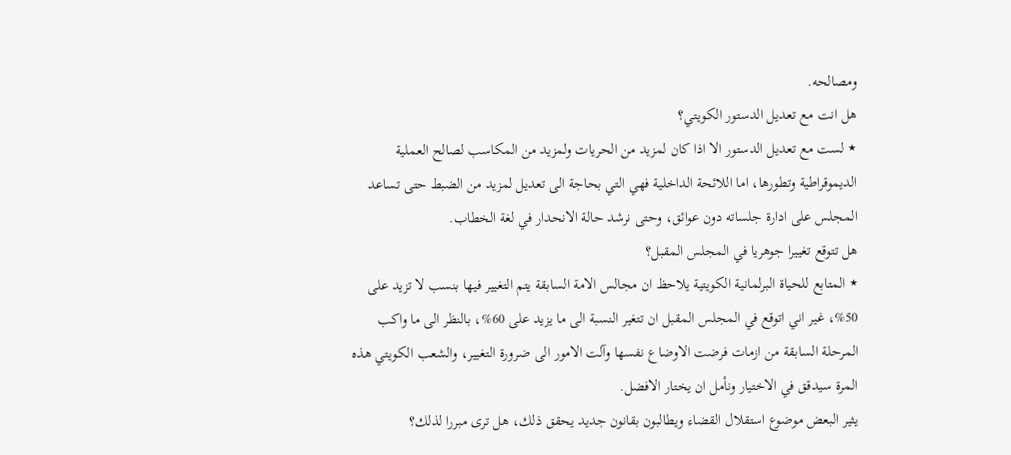ومصالحه.
هل انت مع تعديل الدستور الكويتي؟
٭ لست مع تعديل الدستور الا اذا كان لمزيد من الحريات ولمزيد من المكاسب لصالح العملية الديموقراطية وتطورها، اما اللائحة الداخلية فهي التي بحاجة الى تعديل لمزيد من الضبط حتى تساعد المجلس على ادارة جلساته دون عوائق، وحتى نرشد حالة الانحدار في لغة الخطاب.
هل تتوقع تغييرا جوهريا في المجلس المقبل؟
٭ المتابع للحياة البرلمانية الكويتية يلاحظ ان مجالس الامة السابقة يتم التغيير فيها بنسب لا تزيد على 50%، غير اني اتوقع في المجلس المقبل ان تتغير النسبة الى ما يزيد على 60%، بالنظر الى ما واكب المرحلة السابقة من ازمات فرضت الاوضاع نفسها وآلت الامور الى ضرورة التغيير، والشعب الكويتي هذه المرة سيدقق في الاختيار ونأمل ان يختار الافضل.
يثير البعض موضوع استقلال القضاء ويطالبون بقانون جديد يحقق ذلك، هل ترى مبررا لذلك؟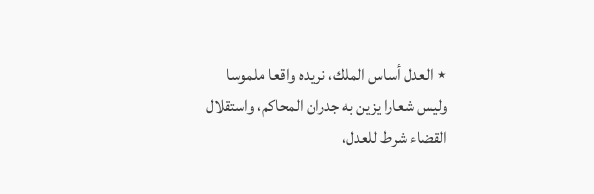٭ العدل أساس الملك، نريده واقعا ملموسا وليس شعارا يزين به جدران المحاكم، واستقلال القضاء شرط للعدل،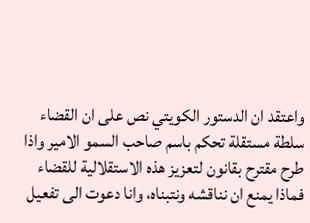واعتقد ان الدستور الكويتي نص على ان القضاء سلطة مستقلة تحكم باسم صاحب السمو الامير واذا طرح مقترح بقانون لتعزيز هذه الاستقلالية للقضاء فماذا يمنع ان نناقشه ونتبناه، وانا دعوت الى تفعيل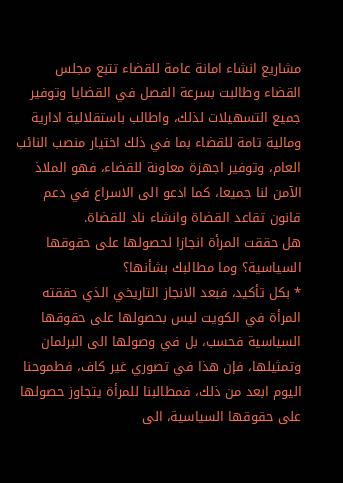مشاريع انشاء امانة عامة للقضاء تتبع مجلس القضاء وطالبت بسرعة الفصل في القضايا وتوفير جميع التسهيلات لذلك، واطالب باستقلالية ادارية ومالية تامة للقضاء بما في ذلك اختيار منصب النائب العام، وتوفير اجهزة معاونة للقضاء، فهو الملاذ الآمن لنا جميعا، كما ادعو الى الاسراع في دعم قانون تقاعد القضاة وانشاء ناد للقضاة.
هل حققت المرأة انجازا لحصولها على حقوقها السياسية؟ وما مطالبك بشأنها؟
٭ بكل تأكيد، فبعد الانجاز التاريخي الذي حققته المرأة في الكويت ليس بحصولها على حقوقها السياسية فحسب، بل في وصولها الى البرلمان وتمثيلها، فإن هذا في تصوري غير كاف، فطموحنا اليوم ابعد من ذلك، فمطالبنا للمرأة يتجاوز حصولها على حقوقها السياسية، الى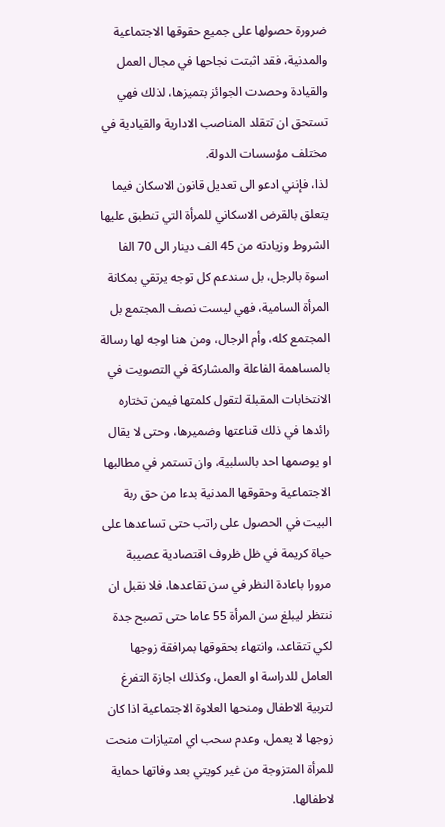ضرورة حصولها على جميع حقوقها الاجتماعية والمدنية، فقد اثبتت نجاحها في مجال العمل والقيادة وحصدت الجوائز بتميزها، لذلك فهي تستحق ان تتقلد المناصب الادارية والقيادية في مختلف مؤسسات الدولة.
لذا، فإنني ادعو الى تعديل قانون الاسكان فيما يتعلق بالقرض الاسكاني للمرأة التي تنطبق عليها الشروط وزيادته من 45 الف دينار الى 70 الفا اسوة بالرجل، بل سندعم كل توجه يرتقي بمكانة المرأة السامية، فهي ليست نصف المجتمع بل المجتمع كله، وأم الرجال، ومن هنا اوجه لها رسالة بالمساهمة الفاعلة والمشاركة في التصويت في الانتخابات المقبلة لتقول كلمتها فيمن تختاره رائدها في ذلك قناعتها وضميرها، وحتى لا يقال او يوصمها احد بالسلبية، وان تستمر في مطالبها الاجتماعية وحقوقها المدنية بدءا من حق ربة البيت في الحصول على راتب حتى تساعدها على حياة كريمة في ظل ظروف اقتصادية عصيبة مرورا باعادة النظر في سن تقاعدها، فلا نقبل ان ننتظر ليبلغ سن المرأة 55 عاما حتى تصبح جدة لكي تتقاعد، وانتهاء بحقوقها بمرافقة زوجها العامل للدراسة او العمل، وكذلك اجازة التفرغ لتربية الاطفال ومنحها العلاوة الاجتماعية اذا كان زوجها لا يعمل، وعدم سحب اي امتيازات منحت للمرأة المتزوجة من غير كويتي بعد وفاتها حماية لاطفالها.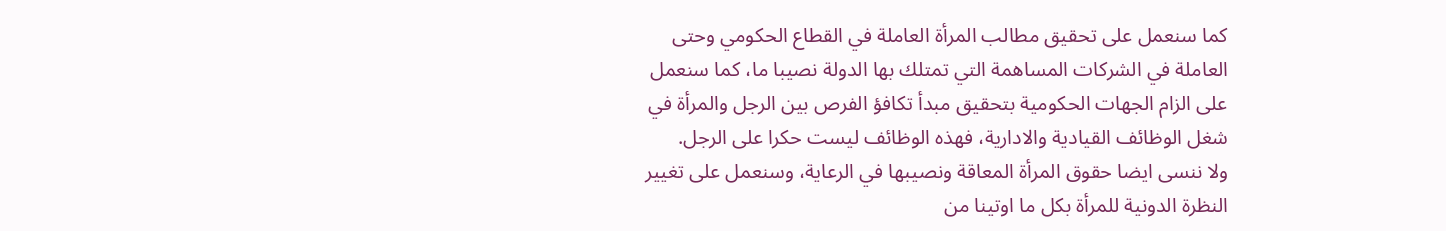كما سنعمل على تحقيق مطالب المرأة العاملة في القطاع الحكومي وحتى العاملة في الشركات المساهمة التي تمتلك بها الدولة نصيبا ما، كما سنعمل على الزام الجهات الحكومية بتحقيق مبدأ تكافؤ الفرص بين الرجل والمرأة في شغل الوظائف القيادية والادارية، فهذه الوظائف ليست حكرا على الرجل.
ولا ننسى ايضا حقوق المرأة المعاقة ونصيبها في الرعاية، وسنعمل على تغيير النظرة الدونية للمرأة بكل ما اوتينا من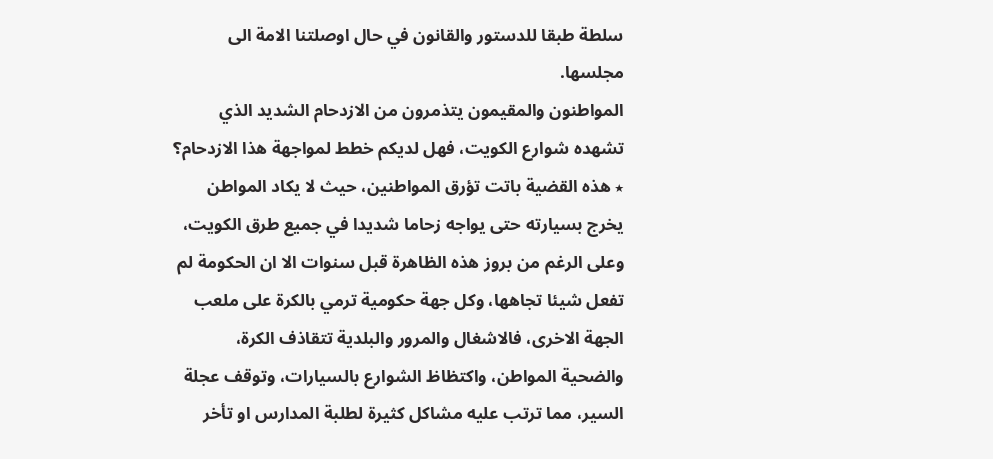سلطة طبقا للدستور والقانون في حال اوصلتنا الامة الى مجلسها.
المواطنون والمقيمون يتذمرون من الازدحام الشديد الذي تشهده شوارع الكويت، فهل لديكم خطط لمواجهة هذا الازدحام؟
٭ هذه القضية باتت تؤرق المواطنين، حيث لا يكاد المواطن يخرج بسيارته حتى يواجه زحاما شديدا في جميع طرق الكويت، وعلى الرغم من بروز هذه الظاهرة قبل سنوات الا ان الحكومة لم تفعل شيئا تجاهها، وكل جهة حكومية ترمي بالكرة على ملعب الجهة الاخرى، فالاشغال والمرور والبلدية تتقاذف الكرة، والضحية المواطن، واكتظاظ الشوارع بالسيارات، وتوقف عجلة السير، مما ترتب عليه مشاكل كثيرة لطلبة المدارس او تأخر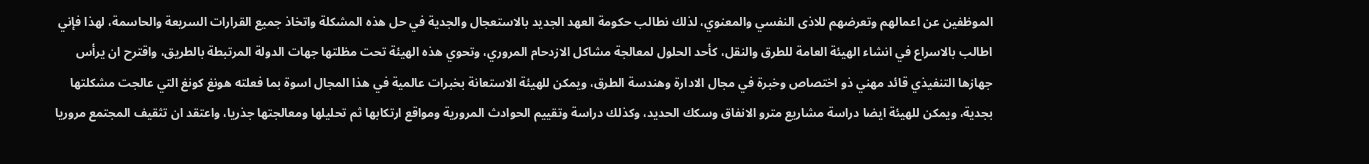الموظفين عن اعمالهم وتعرضهم للاذى النفسي والمعنوي، لذلك نطالب حكومة العهد الجديد بالاستعجال والجدية في حل هذه المشكلة واتخاذ جميع القرارات السريعة والحاسمة، لهذا فإني اطالب بالاسراع في انشاء الهيئة العامة للطرق والنقل، كأحد الحلول لمعالجة مشاكل الازدحام المروري، وتحوي هذه الهيئة تحت مظلتها جهات الدولة المرتبطة بالطريق، واقترح ان يرأس جهازها التنفيذي قائد مهني ذو اختصاص وخبرة في مجال الادارة وهندسة الطرق، ويمكن للهيئة الاستعانة بخبرات عالمية في هذا المجال اسوة بما فعلته هونغ كونغ التي عالجت مشكلتها بجدية، ويمكن للهيئة ايضا دراسة مشاريع مترو الانفاق وسكك الحديد، وكذلك دراسة وتقييم الحوادث المرورية ومواقع ارتكابها ثم تحليلها ومعالجتها جذريا، واعتقد ان تثقيف المجتمع مروريا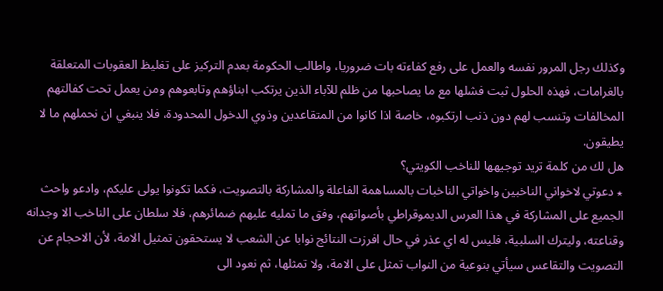وكذلك رجل المرور نفسه والعمل على رفع كفاءته بات ضروريا، واطالب الحكومة بعدم التركيز على تغليظ العقوبات المتعلقة بالغرامات، فهذه الحلول ثبت فشلها مع ما يصاحبها من ظلم للآباء الذين يرتكب ابناؤهم وتابعوهم ومن يعمل تحت كفالتهم المخالفات وتنسب لهم دون ذنب ارتكبوه، خاصة اذا كانوا من المتقاعدين وذوي الدخول المحدودة، فلا ينبغي ان نحملهم ما لا يطيقون.
هل لك من كلمة تريد توجيهها للناخب الكويتي؟
٭ دعوتي لاخواني الناخبين واخواتي الناخبات بالمساهمة الفاعلة والمشاركة بالتصويت، فكما تكونوا يولى عليكم، وادعو واحث الجميع على المشاركة في هذا العرس الديموقراطي بأصواتهم، وفق ما تمليه عليهم ضمائرهم، فلا سلطان على الناخب الا وجدانه وقناعته، وليترك السلبية، فليس له اي عذر في حال افرزت النتائج نوابا عن الشعب لا يستحقون تمثيل الامة، لأن الاحجام عن التصويت والتقاعس سيأتي بنوعية من النواب تمثل على الامة، ولا تمثلها، ثم نعود الى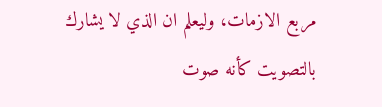مربع الازمات، وليعلم ان الذي لا يشارك بالتصويت كأنه صوت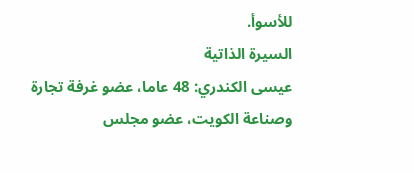للأسوأ.
السيرة الذاتية
عيسى الكندري: 48 عاما، عضو غرفة تجارة وصناعة الكويت، عضو مجلس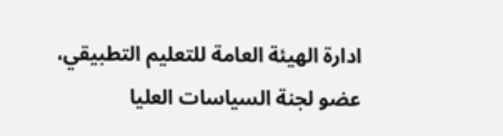ادارة الهيئة العامة للتعليم التطبيقي، عضو لجنة السياسات العليا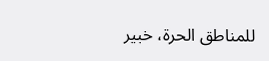للمناطق الحرة، خبير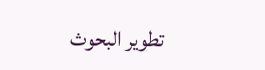تطوير البحوث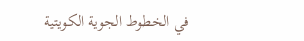في الخطوط الجوية الكويتية